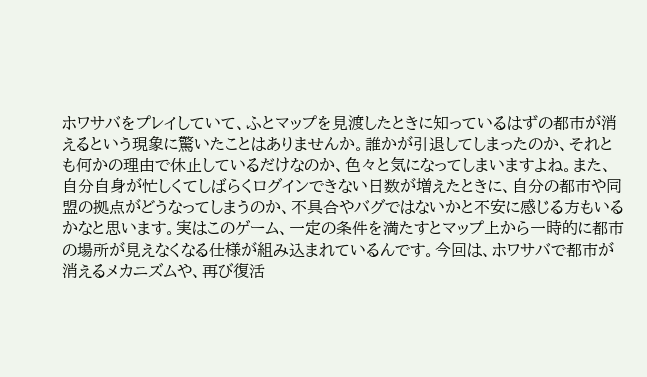ホワサバをプレイしていて、ふとマップを見渡したときに知っているはずの都市が消えるという現象に驚いたことはありませんか。誰かが引退してしまったのか、それとも何かの理由で休止しているだけなのか、色々と気になってしまいますよね。また、自分自身が忙しくてしばらくログインできない日数が増えたときに、自分の都市や同盟の拠点がどうなってしまうのか、不具合やバグではないかと不安に感じる方もいるかなと思います。実はこのゲーム、一定の条件を満たすとマップ上から一時的に都市の場所が見えなくなる仕様が組み込まれているんです。今回は、ホワサバで都市が消えるメカニズムや、再び復活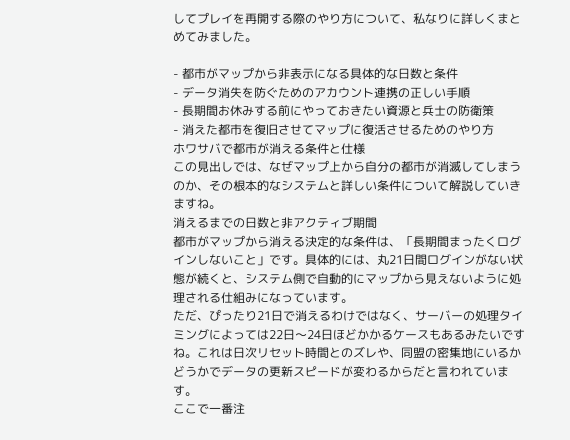してプレイを再開する際のやり方について、私なりに詳しくまとめてみました。

- 都市がマップから非表示になる具体的な日数と条件
- データ消失を防ぐためのアカウント連携の正しい手順
- 長期間お休みする前にやっておきたい資源と兵士の防衛策
- 消えた都市を復旧させてマップに復活させるためのやり方
ホワサバで都市が消える条件と仕様
この見出しでは、なぜマップ上から自分の都市が消滅してしまうのか、その根本的なシステムと詳しい条件について解説していきますね。
消えるまでの日数と非アクティブ期間
都市がマップから消える決定的な条件は、「長期間まったくログインしないこと」です。具体的には、丸21日間ログインがない状態が続くと、システム側で自動的にマップから見えないように処理される仕組みになっています。
ただ、ぴったり21日で消えるわけではなく、サーバーの処理タイミングによっては22日〜24日ほどかかるケースもあるみたいですね。これは日次リセット時間とのズレや、同盟の密集地にいるかどうかでデータの更新スピードが変わるからだと言われています。
ここで一番注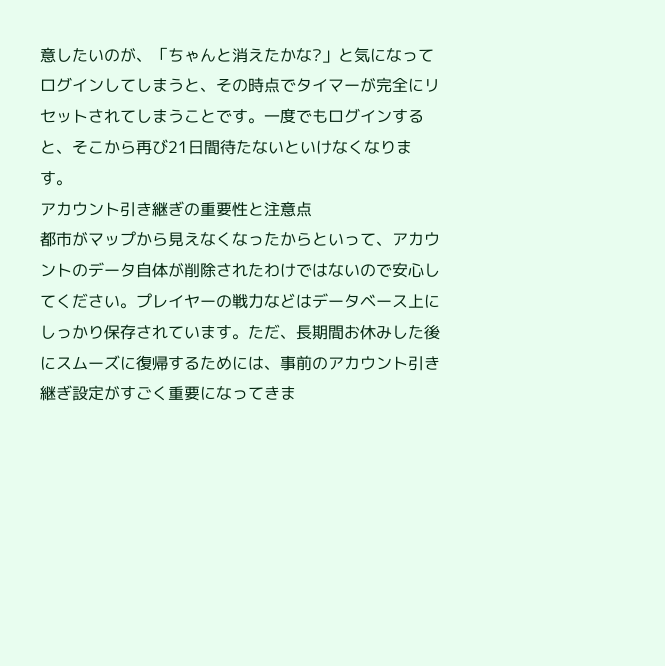意したいのが、「ちゃんと消えたかな?」と気になってログインしてしまうと、その時点でタイマーが完全にリセットされてしまうことです。一度でもログインすると、そこから再び21日間待たないといけなくなります。
アカウント引き継ぎの重要性と注意点
都市がマップから見えなくなったからといって、アカウントのデータ自体が削除されたわけではないので安心してください。プレイヤーの戦力などはデータベース上にしっかり保存されています。ただ、長期間お休みした後にスムーズに復帰するためには、事前のアカウント引き継ぎ設定がすごく重要になってきま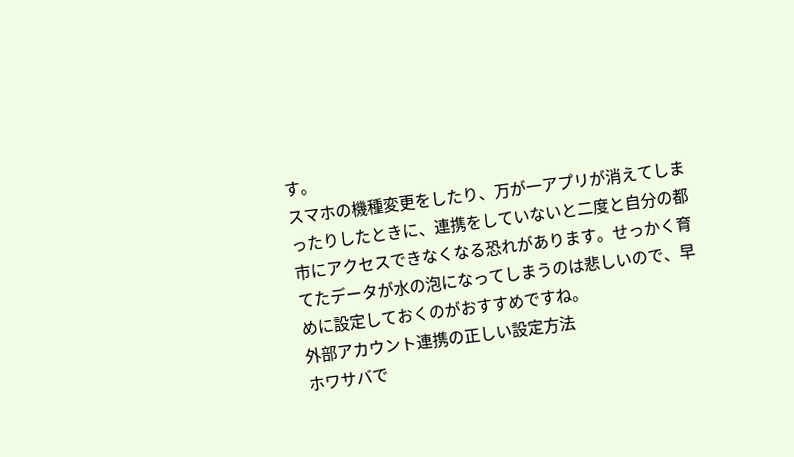す。
スマホの機種変更をしたり、万が一アプリが消えてしまったりしたときに、連携をしていないと二度と自分の都市にアクセスできなくなる恐れがあります。せっかく育てたデータが水の泡になってしまうのは悲しいので、早めに設定しておくのがおすすめですね。
外部アカウント連携の正しい設定方法
ホワサバで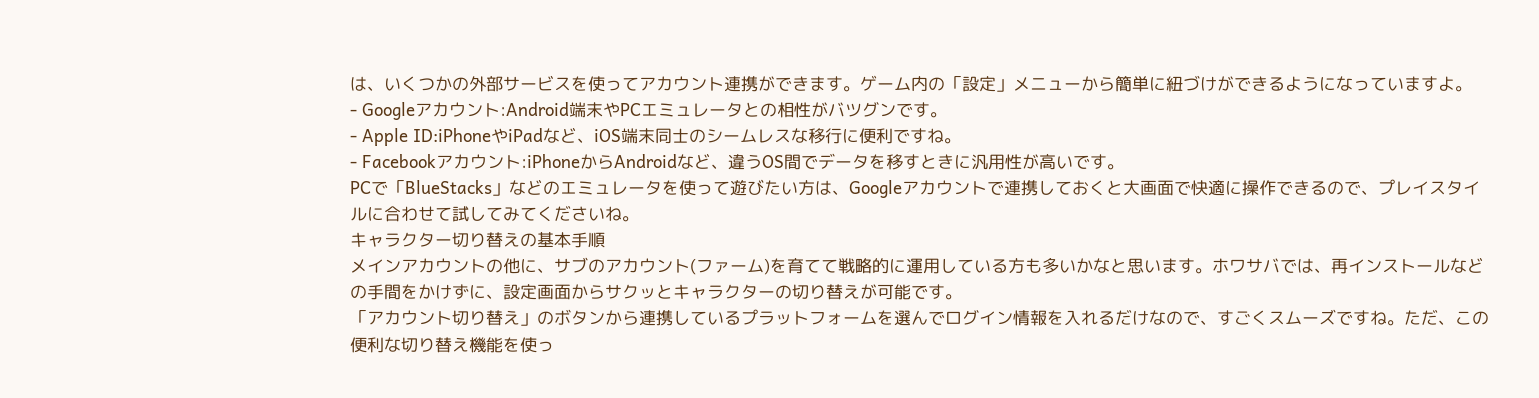は、いくつかの外部サービスを使ってアカウント連携ができます。ゲーム内の「設定」メニューから簡単に紐づけができるようになっていますよ。
- Googleアカウント:Android端末やPCエミュレータとの相性がバツグンです。
- Apple ID:iPhoneやiPadなど、iOS端末同士のシームレスな移行に便利ですね。
- Facebookアカウント:iPhoneからAndroidなど、違うOS間でデータを移すときに汎用性が高いです。
PCで「BlueStacks」などのエミュレータを使って遊びたい方は、Googleアカウントで連携しておくと大画面で快適に操作できるので、プレイスタイルに合わせて試してみてくださいね。
キャラクター切り替えの基本手順
メインアカウントの他に、サブのアカウント(ファーム)を育てて戦略的に運用している方も多いかなと思います。ホワサバでは、再インストールなどの手間をかけずに、設定画面からサクッとキャラクターの切り替えが可能です。
「アカウント切り替え」のボタンから連携しているプラットフォームを選んでログイン情報を入れるだけなので、すごくスムーズですね。ただ、この便利な切り替え機能を使っ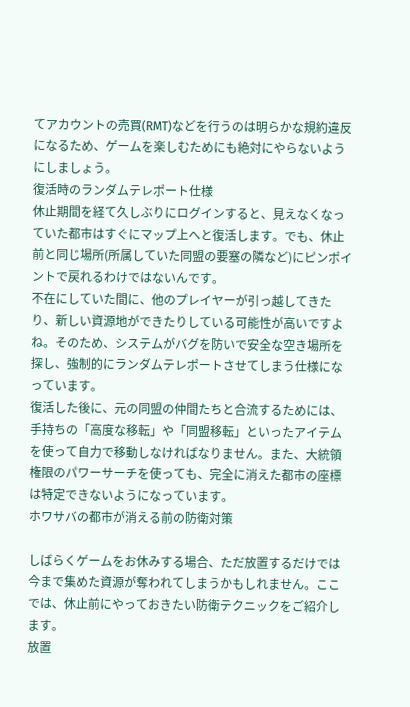てアカウントの売買(RMT)などを行うのは明らかな規約違反になるため、ゲームを楽しむためにも絶対にやらないようにしましょう。
復活時のランダムテレポート仕様
休止期間を経て久しぶりにログインすると、見えなくなっていた都市はすぐにマップ上へと復活します。でも、休止前と同じ場所(所属していた同盟の要塞の隣など)にピンポイントで戻れるわけではないんです。
不在にしていた間に、他のプレイヤーが引っ越してきたり、新しい資源地ができたりしている可能性が高いですよね。そのため、システムがバグを防いで安全な空き場所を探し、強制的にランダムテレポートさせてしまう仕様になっています。
復活した後に、元の同盟の仲間たちと合流するためには、手持ちの「高度な移転」や「同盟移転」といったアイテムを使って自力で移動しなければなりません。また、大統領権限のパワーサーチを使っても、完全に消えた都市の座標は特定できないようになっています。
ホワサバの都市が消える前の防衛対策

しばらくゲームをお休みする場合、ただ放置するだけでは今まで集めた資源が奪われてしまうかもしれません。ここでは、休止前にやっておきたい防衛テクニックをご紹介します。
放置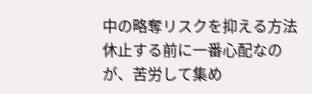中の略奪リスクを抑える方法
休止する前に一番心配なのが、苦労して集め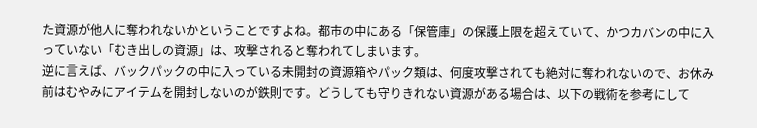た資源が他人に奪われないかということですよね。都市の中にある「保管庫」の保護上限を超えていて、かつカバンの中に入っていない「むき出しの資源」は、攻撃されると奪われてしまいます。
逆に言えば、バックパックの中に入っている未開封の資源箱やパック類は、何度攻撃されても絶対に奪われないので、お休み前はむやみにアイテムを開封しないのが鉄則です。どうしても守りきれない資源がある場合は、以下の戦術を参考にして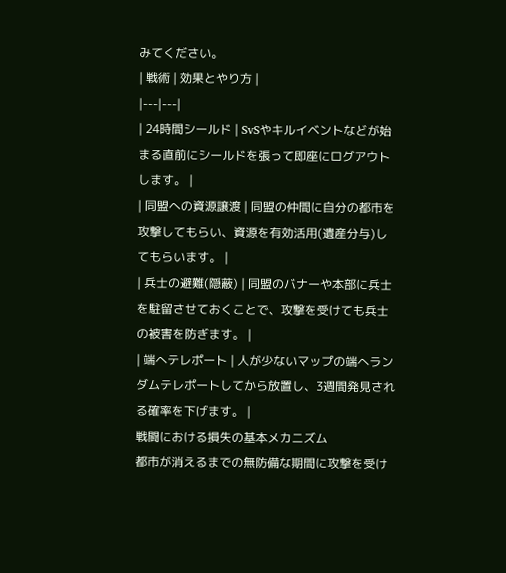みてください。
| 戦術 | 効果とやり方 |
|---|---|
| 24時間シールド | SvSやキルイベントなどが始まる直前にシールドを張って即座にログアウトします。 |
| 同盟への資源譲渡 | 同盟の仲間に自分の都市を攻撃してもらい、資源を有効活用(遺産分与)してもらいます。 |
| 兵士の避難(隠蔽) | 同盟のバナーや本部に兵士を駐留させておくことで、攻撃を受けても兵士の被害を防ぎます。 |
| 端へテレポート | 人が少ないマップの端へランダムテレポートしてから放置し、3週間発見される確率を下げます。 |
戦闘における損失の基本メカニズム
都市が消えるまでの無防備な期間に攻撃を受け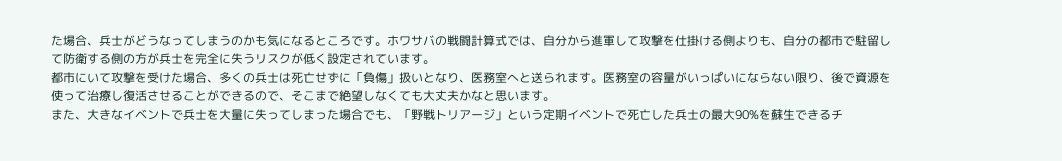た場合、兵士がどうなってしまうのかも気になるところです。ホワサバの戦闘計算式では、自分から進軍して攻撃を仕掛ける側よりも、自分の都市で駐留して防衛する側の方が兵士を完全に失うリスクが低く設定されています。
都市にいて攻撃を受けた場合、多くの兵士は死亡せずに「負傷」扱いとなり、医務室へと送られます。医務室の容量がいっぱいにならない限り、後で資源を使って治療し復活させることができるので、そこまで絶望しなくても大丈夫かなと思います。
また、大きなイベントで兵士を大量に失ってしまった場合でも、「野戦トリアージ」という定期イベントで死亡した兵士の最大90%を蘇生できるチ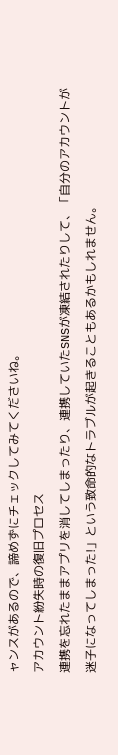ャンスがあるので、諦めずにチェックしてみてくださいね。
アカウント紛失時の復旧プロセス
連携を忘れたままアプリを消してしまったり、連携していたSNSが凍結されたりして、「自分のアカウントが迷子になってしまった!」という致命的なトラブルが起きることもあるかもしれません。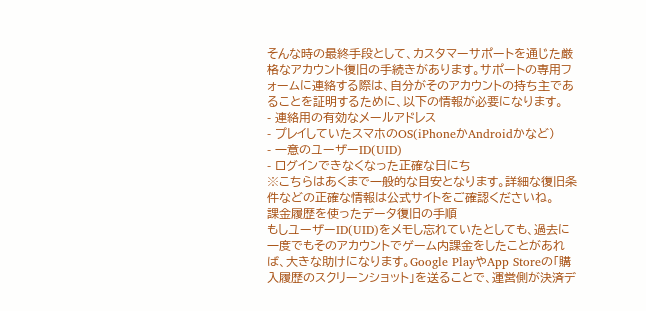そんな時の最終手段として、カスタマーサポートを通じた厳格なアカウント復旧の手続きがあります。サポートの専用フォームに連絡する際は、自分がそのアカウントの持ち主であることを証明するために、以下の情報が必要になります。
- 連絡用の有効なメールアドレス
- プレイしていたスマホのOS(iPhoneかAndroidかなど)
- 一意のユーザーID(UID)
- ログインできなくなった正確な日にち
※こちらはあくまで一般的な目安となります。詳細な復旧条件などの正確な情報は公式サイトをご確認くださいね。
課金履歴を使ったデータ復旧の手順
もしユーザーID(UID)をメモし忘れていたとしても、過去に一度でもそのアカウントでゲーム内課金をしたことがあれば、大きな助けになります。Google PlayやApp Storeの「購入履歴のスクリーンショット」を送ることで、運営側が決済デ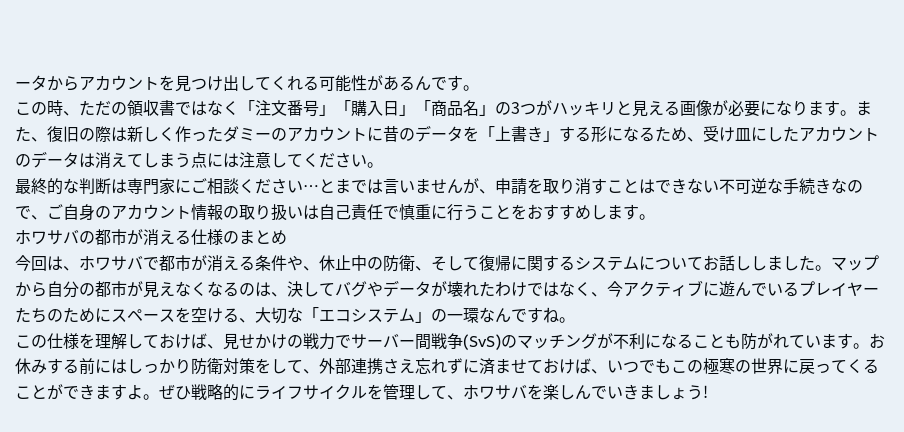ータからアカウントを見つけ出してくれる可能性があるんです。
この時、ただの領収書ではなく「注文番号」「購入日」「商品名」の3つがハッキリと見える画像が必要になります。また、復旧の際は新しく作ったダミーのアカウントに昔のデータを「上書き」する形になるため、受け皿にしたアカウントのデータは消えてしまう点には注意してください。
最終的な判断は専門家にご相談ください…とまでは言いませんが、申請を取り消すことはできない不可逆な手続きなので、ご自身のアカウント情報の取り扱いは自己責任で慎重に行うことをおすすめします。
ホワサバの都市が消える仕様のまとめ
今回は、ホワサバで都市が消える条件や、休止中の防衛、そして復帰に関するシステムについてお話ししました。マップから自分の都市が見えなくなるのは、決してバグやデータが壊れたわけではなく、今アクティブに遊んでいるプレイヤーたちのためにスペースを空ける、大切な「エコシステム」の一環なんですね。
この仕様を理解しておけば、見せかけの戦力でサーバー間戦争(SvS)のマッチングが不利になることも防がれています。お休みする前にはしっかり防衛対策をして、外部連携さえ忘れずに済ませておけば、いつでもこの極寒の世界に戻ってくることができますよ。ぜひ戦略的にライフサイクルを管理して、ホワサバを楽しんでいきましょう!